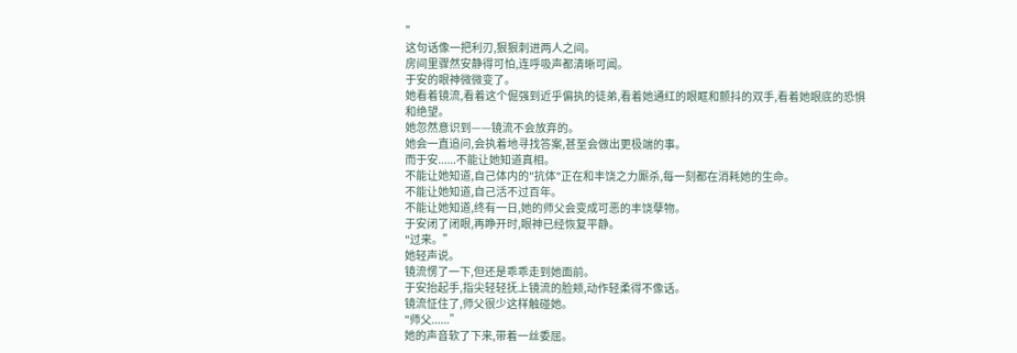”
这句话像一把利刃,狠狠刺进两人之间。
房间里骤然安静得可怕,连呼吸声都清晰可闻。
于安的眼神微微变了。
她看着镜流,看着这个倔强到近乎偏执的徒弟,看着她通红的眼眶和颤抖的双手,看着她眼底的恐惧和绝望。
她忽然意识到——镜流不会放弃的。
她会一直追问,会执着地寻找答案,甚至会做出更极端的事。
而于安......不能让她知道真相。
不能让她知道,自己体内的"抗体"正在和丰饶之力厮杀,每一刻都在消耗她的生命。
不能让她知道,自己活不过百年。
不能让她知道,终有一日,她的师父会变成可恶的丰饶孽物。
于安闭了闭眼,再睁开时,眼神已经恢复平静。
"过来。”
她轻声说。
镜流愣了一下,但还是乖乖走到她面前。
于安抬起手,指尖轻轻抚上镜流的脸颊,动作轻柔得不像话。
镜流怔住了,师父很少这样触碰她。
"师父......”
她的声音软了下来,带着一丝委屈。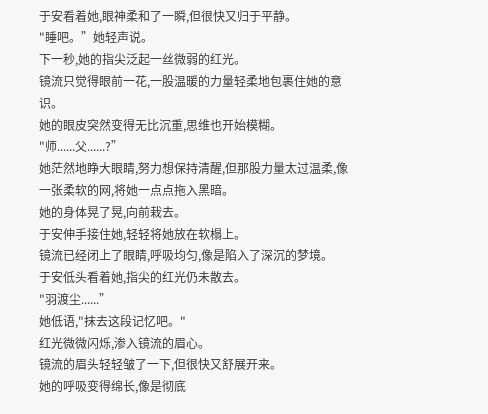于安看着她,眼神柔和了一瞬,但很快又归于平静。
"睡吧。”她轻声说。
下一秒,她的指尖泛起一丝微弱的红光。
镜流只觉得眼前一花,一股温暖的力量轻柔地包裹住她的意识。
她的眼皮突然变得无比沉重,思维也开始模糊。
"师......父......?”
她茫然地睁大眼睛,努力想保持清醒,但那股力量太过温柔,像一张柔软的网,将她一点点拖入黑暗。
她的身体晃了晃,向前栽去。
于安伸手接住她,轻轻将她放在软榻上。
镜流已经闭上了眼睛,呼吸均匀,像是陷入了深沉的梦境。
于安低头看着她,指尖的红光仍未散去。
"羽渡尘......”
她低语,"抹去这段记忆吧。"
红光微微闪烁,渗入镜流的眉心。
镜流的眉头轻轻皱了一下,但很快又舒展开来。
她的呼吸变得绵长,像是彻底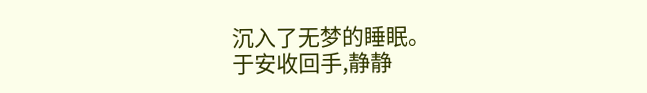沉入了无梦的睡眠。
于安收回手,静静